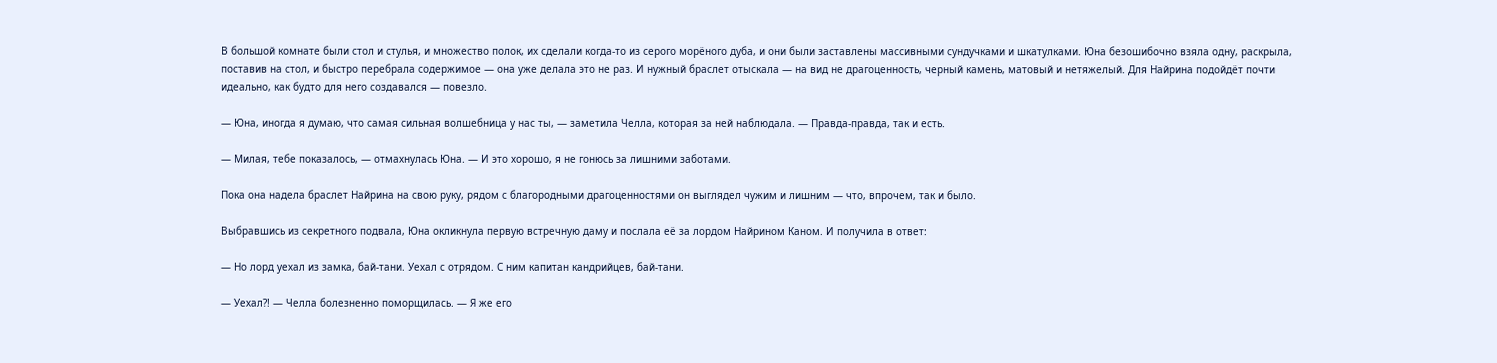В большой комнате были стол и стулья, и множество полок, их сделали когда-то из серого морёного дуба, и они были заставлены массивными сундучками и шкатулками. Юна безошибочно взяла одну, раскрыла, поставив на стол, и быстро перебрала содержимое — она уже делала это не раз. И нужный браслет отыскала — на вид не драгоценность, черный камень, матовый и нетяжелый. Для Найрина подойдёт почти идеально, как будто для него создавался — повезло.

— Юна, иногда я думаю, что самая сильная волшебница у нас ты, — заметила Челла, которая за ней наблюдала. — Правда-правда, так и есть.

— Милая, тебе показалось, — отмахнулась Юна. — И это хорошо, я не гонюсь за лишними заботами.

Пока она надела браслет Найрина на свою руку, рядом с благородными драгоценностями он выглядел чужим и лишним — что, впрочем, так и было.

Выбравшись из секретного подвала, Юна окликнула первую встречную даму и послала её за лордом Найрином Каном. И получила в ответ:

— Но лорд уехал из замка, бай-тани. Уехал с отрядом. С ним капитан кандрийцев, бай-тани.

— Уехал?! — Челла болезненно поморщилась. — Я же его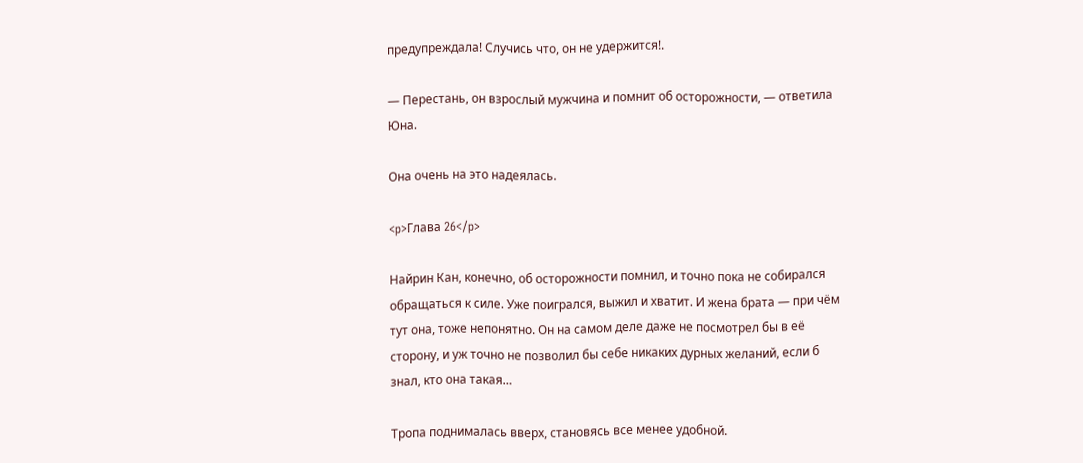предупреждала! Случись что, он не удержится!.

— Перестань, он взрослый мужчина и помнит об осторожности, — ответила Юна.

Она очень на это надеялась.

<p>Глава 26</p>

Найрин Кан, конечно, об осторожности помнил, и точно пока не собирался обращаться к силе. Уже поигрался, выжил и хватит. И жена брата — при чём тут она, тоже непонятно. Он на самом деле даже не посмотрел бы в её сторону, и уж точно не позволил бы себе никаких дурных желаний, если б знал, кто она такая…

Тропа поднималась вверх, становясь все менее удобной.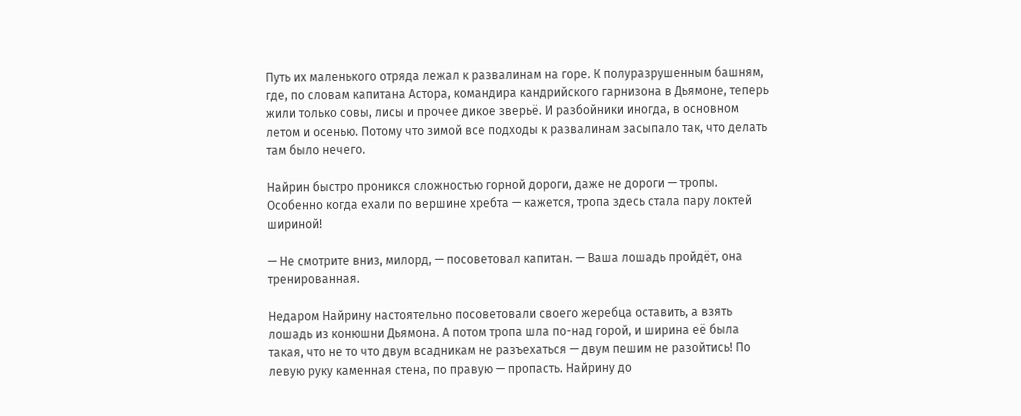Путь их маленького отряда лежал к развалинам на горе. К полуразрушенным башням, где, по словам капитана Астора, командира кандрийского гарнизона в Дьямоне, теперь жили только совы, лисы и прочее дикое зверьё. И разбойники иногда, в основном летом и осенью. Потому что зимой все подходы к развалинам засыпало так, что делать там было нечего.

Найрин быстро проникся сложностью горной дороги, даже не дороги — тропы. Особенно когда ехали по вершине хребта — кажется, тропа здесь стала пару локтей шириной!

— Не смотрите вниз, милорд, — посоветовал капитан. — Ваша лошадь пройдёт, она тренированная.

Недаром Найрину настоятельно посоветовали своего жеребца оставить, а взять лошадь из конюшни Дьямона. А потом тропа шла по-над горой, и ширина её была такая, что не то что двум всадникам не разъехаться — двум пешим не разойтись! По левую руку каменная стена, по правую — пропасть. Найрину до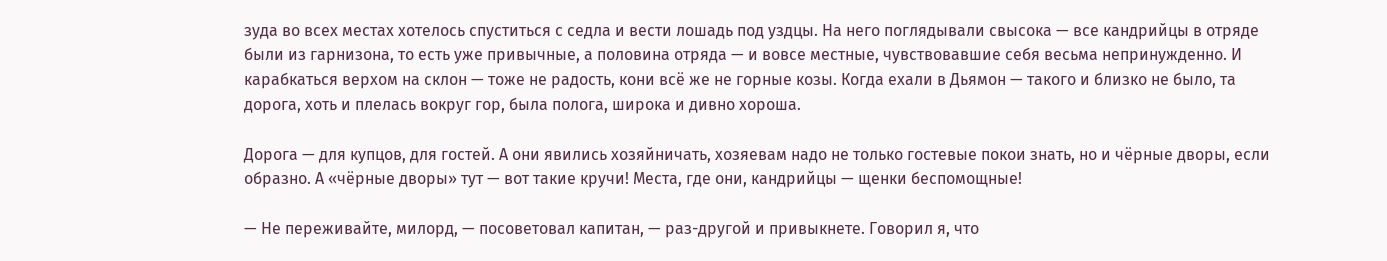зуда во всех местах хотелось спуститься с седла и вести лошадь под уздцы. На него поглядывали свысока — все кандрийцы в отряде были из гарнизона, то есть уже привычные, а половина отряда — и вовсе местные, чувствовавшие себя весьма непринужденно. И карабкаться верхом на склон — тоже не радость, кони всё же не горные козы. Когда ехали в Дьямон — такого и близко не было, та дорога, хоть и плелась вокруг гор, была полога, широка и дивно хороша.

Дорога — для купцов, для гостей. А они явились хозяйничать, хозяевам надо не только гостевые покои знать, но и чёрные дворы, если образно. А «чёрные дворы» тут — вот такие кручи! Места, где они, кандрийцы — щенки беспомощные!

— Не переживайте, милорд, — посоветовал капитан, — раз-другой и привыкнете. Говорил я, что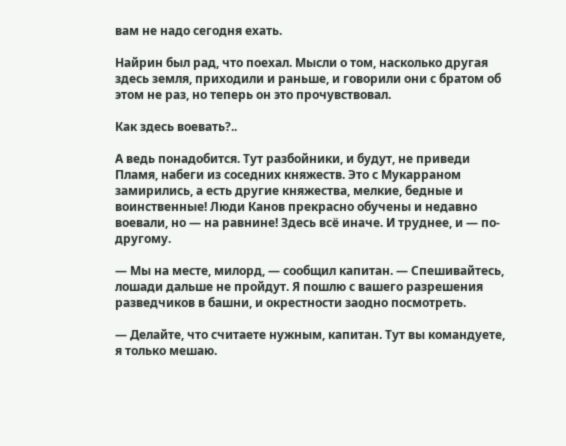вам не надо сегодня ехать.

Найрин был рад, что поехал. Мысли о том, насколько другая здесь земля, приходили и раньше, и говорили они с братом об этом не раз, но теперь он это прочувствовал.

Как здесь воевать?..

А ведь понадобится. Тут разбойники, и будут, не приведи Пламя, набеги из соседних княжеств. Это с Мукарраном замирились, а есть другие княжества, мелкие, бедные и воинственные! Люди Канов прекрасно обучены и недавно воевали, но — на равнине! Здесь всё иначе. И труднее, и — по-другому.

— Мы на месте, милорд, — сообщил капитан. — Спешивайтесь, лошади дальше не пройдут. Я пошлю с вашего разрешения разведчиков в башни, и окрестности заодно посмотреть.

— Делайте, что считаете нужным, капитан. Тут вы командуете, я только мешаю.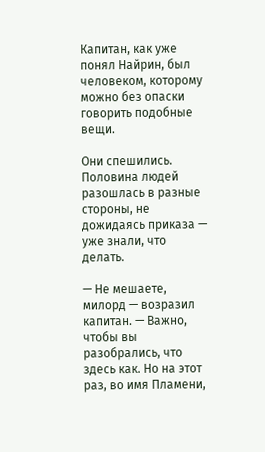Капитан, как уже понял Найрин, был человеком, которому можно без опаски говорить подобные вещи.

Они спешились. Половина людей разошлась в разные стороны, не дожидаясь приказа — уже знали, что делать.

— Не мешаете, милорд — возразил капитан. — Важно, чтобы вы разобрались, что здесь как. Но на этот раз, во имя Пламени,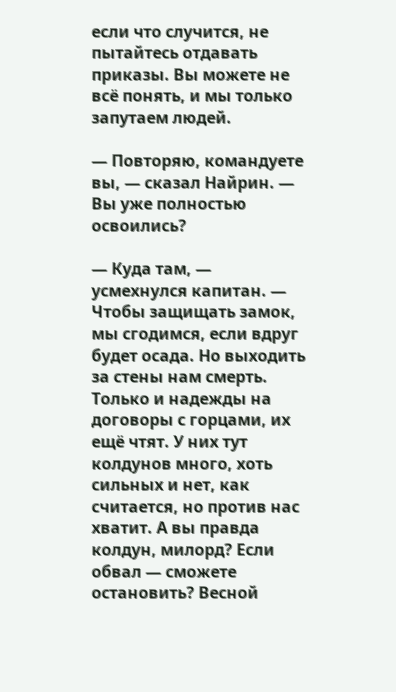если что случится, не пытайтесь отдавать приказы. Вы можете не всё понять, и мы только запутаем людей.

— Повторяю, командуете вы, — сказал Найрин. — Вы уже полностью освоились?

— Куда там, — усмехнулся капитан. — Чтобы защищать замок, мы сгодимся, если вдруг будет осада. Но выходить за стены нам смерть. Только и надежды на договоры с горцами, их ещё чтят. У них тут колдунов много, хоть сильных и нет, как считается, но против нас хватит. А вы правда колдун, милорд? Если обвал — сможете остановить? Весной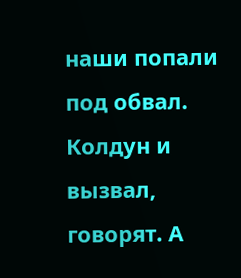наши попали под обвал. Колдун и вызвал, говорят. А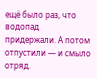ещё было раз, что водопад придержали. А потом отпустили — и смыло отряд.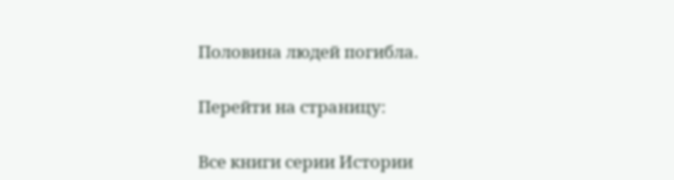Половина людей погибла.

Перейти на страницу:

Все книги серии Истории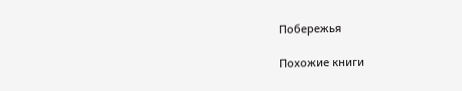Побережья

Похожие книги